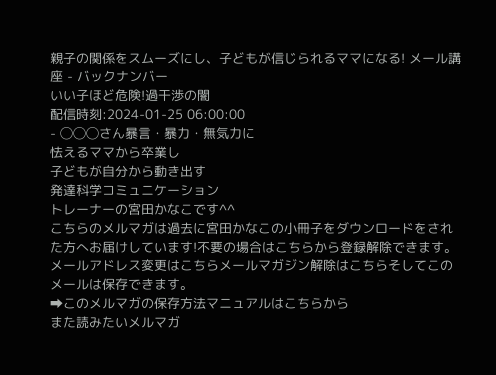親子の関係をスムーズにし、子どもが信じられるママになる! メール講座 - バックナンバー
いい子ほど危険!過干渉の闇
配信時刻:2024-01-25 06:00:00
- ◯◯◯さん暴言・暴力・無気力に
怯えるママから卒業し
子どもが自分から動き出す
発達科学コミュニケーション
トレーナーの宮田かなこです^^
こちらのメルマガは過去に宮田かなこの小冊子をダウンロードをされた方へお届けしています!不要の場合はこちらから登録解除できます。
メールアドレス変更はこちらメールマガジン解除はこちらそしてこのメールは保存できます。
➡このメルマガの保存方法マニュアルはこちらから
また読みたいメルマガ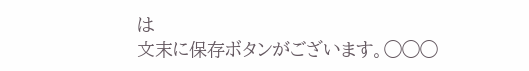は
文末に保存ボタンがございます。◯◯◯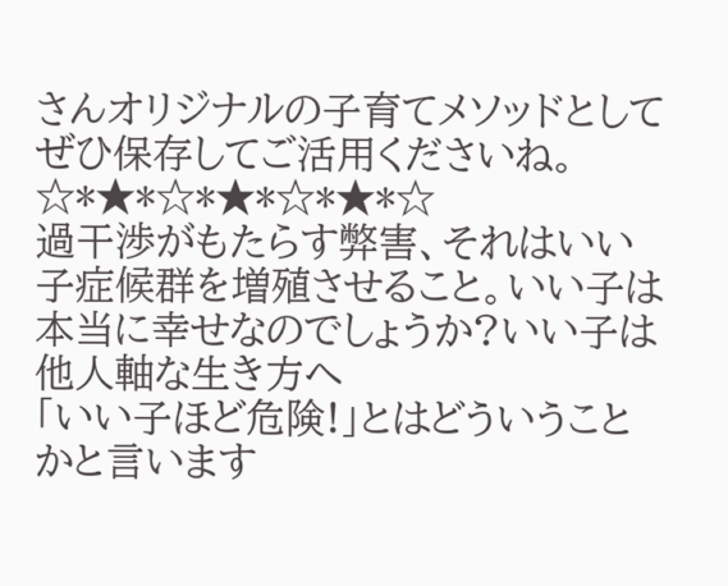さんオリジナルの子育てメソッドとしてぜひ保存してご活用くださいね。
☆*★*☆*★*☆*★*☆
過干渉がもたらす弊害、それはいい子症候群を増殖させること。いい子は本当に幸せなのでしょうか?いい子は他人軸な生き方へ
「いい子ほど危険!」とはどういうことかと言います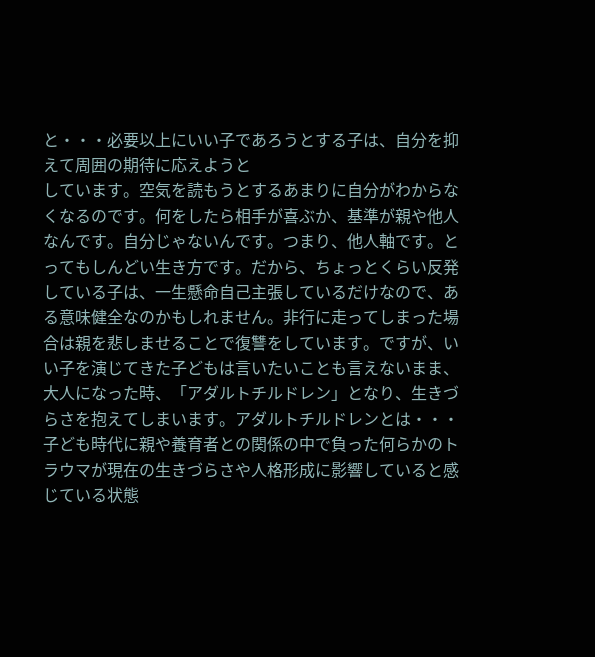と・・・必要以上にいい子であろうとする子は、自分を抑えて周囲の期待に応えようと
しています。空気を読もうとするあまりに自分がわからなくなるのです。何をしたら相手が喜ぶか、基準が親や他人なんです。自分じゃないんです。つまり、他人軸です。とってもしんどい生き方です。だから、ちょっとくらい反発している子は、一生懸命自己主張しているだけなので、ある意味健全なのかもしれません。非行に走ってしまった場合は親を悲しませることで復讐をしています。ですが、いい子を演じてきた子どもは言いたいことも言えないまま、大人になった時、「アダルトチルドレン」となり、生きづらさを抱えてしまいます。アダルトチルドレンとは・・・
子ども時代に親や養育者との関係の中で負った何らかのトラウマが現在の生きづらさや人格形成に影響していると感じている状態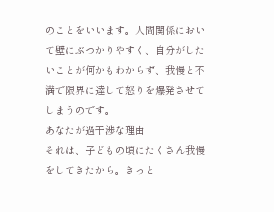のことをいいます。人間関係において壁にぶつかりやすく、自分がしたいことが何かもわからず、我慢と不満で限界に達して怒りを爆発させてしまうのです。
あなたが過干渉な理由
それは、子どもの頃にたくさん我慢をしてきたから。きっと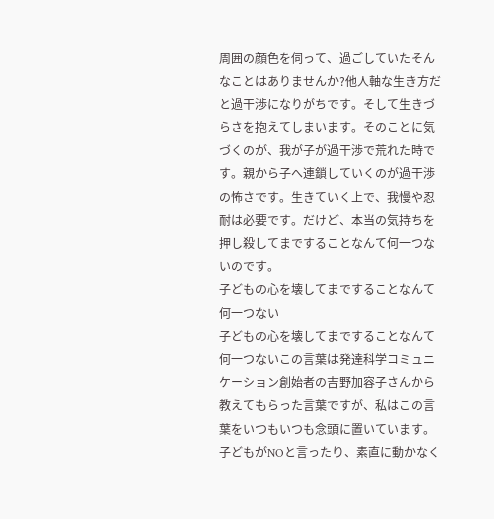周囲の顔色を伺って、過ごしていたそんなことはありませんか?他人軸な生き方だと過干渉になりがちです。そして生きづらさを抱えてしまいます。そのことに気づくのが、我が子が過干渉で荒れた時です。親から子へ連鎖していくのが過干渉の怖さです。生きていく上で、我慢や忍耐は必要です。だけど、本当の気持ちを押し殺してまですることなんて何一つないのです。
子どもの心を壊してまですることなんて何一つない
子どもの心を壊してまですることなんて何一つないこの言葉は発達科学コミュニケーション創始者の吉野加容子さんから教えてもらった言葉ですが、私はこの言葉をいつもいつも念頭に置いています。
子どもがNOと言ったり、素直に動かなく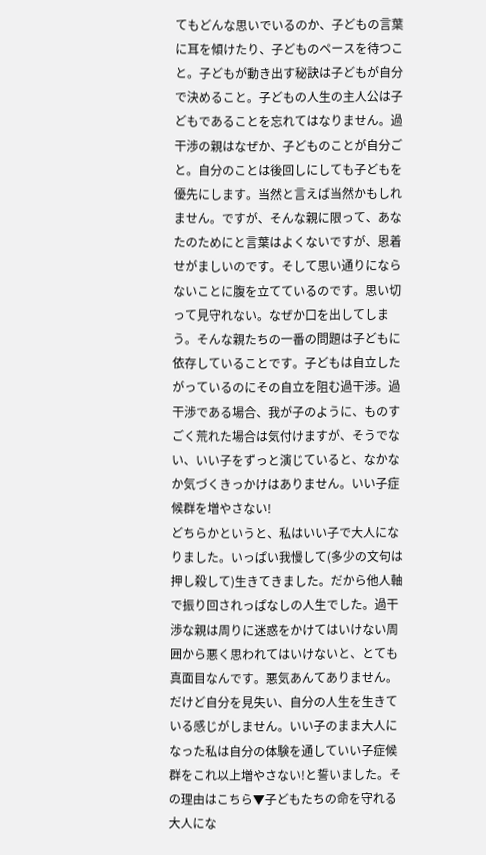てもどんな思いでいるのか、子どもの言葉に耳を傾けたり、子どものペースを待つこと。子どもが動き出す秘訣は子どもが自分で決めること。子どもの人生の主人公は子どもであることを忘れてはなりません。過干渉の親はなぜか、子どものことが自分ごと。自分のことは後回しにしても子どもを優先にします。当然と言えば当然かもしれません。ですが、そんな親に限って、あなたのためにと言葉はよくないですが、恩着せがましいのです。そして思い通りにならないことに腹を立てているのです。思い切って見守れない。なぜか口を出してしまう。そんな親たちの一番の問題は子どもに依存していることです。子どもは自立したがっているのにその自立を阻む過干渉。過干渉である場合、我が子のように、ものすごく荒れた場合は気付けますが、そうでない、いい子をずっと演じていると、なかなか気づくきっかけはありません。いい子症候群を増やさない!
どちらかというと、私はいい子で大人になりました。いっぱい我慢して(多少の文句は押し殺して)生きてきました。だから他人軸で振り回されっぱなしの人生でした。過干渉な親は周りに迷惑をかけてはいけない周囲から悪く思われてはいけないと、とても真面目なんです。悪気あんてありません。だけど自分を見失い、自分の人生を生きている感じがしません。いい子のまま大人になった私は自分の体験を通していい子症候群をこれ以上増やさない!と誓いました。その理由はこちら▼子どもたちの命を守れる大人にな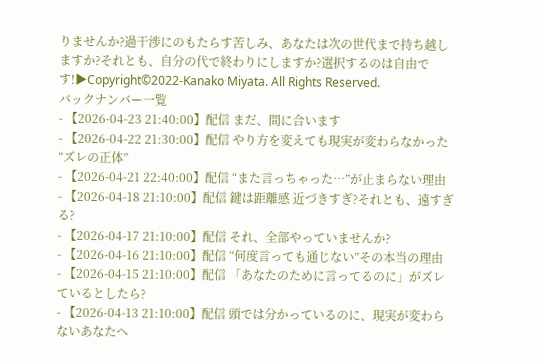りませんか?過干渉にのもたらす苦しみ、あなたは次の世代まで持ち越しますか?それとも、自分の代で終わりにしますか?選択するのは自由です!▶Copyright©2022-Kanako Miyata. All Rights Reserved.
バックナンバー一覧
- 【2026-04-23 21:40:00】配信 まだ、間に合います
- 【2026-04-22 21:30:00】配信 やり方を変えても現実が変わらなかった“ズレの正体”
- 【2026-04-21 22:40:00】配信 “また言っちゃった…”が止まらない理由
- 【2026-04-18 21:10:00】配信 鍵は距離感 近づきすぎ?それとも、遠すぎる?
- 【2026-04-17 21:10:00】配信 それ、全部やっていませんか?
- 【2026-04-16 21:10:00】配信 “何度言っても通じない”その本当の理由
- 【2026-04-15 21:10:00】配信 「あなたのために言ってるのに」がズレているとしたら?
- 【2026-04-13 21:10:00】配信 頭では分かっているのに、現実が変わらないあなたへ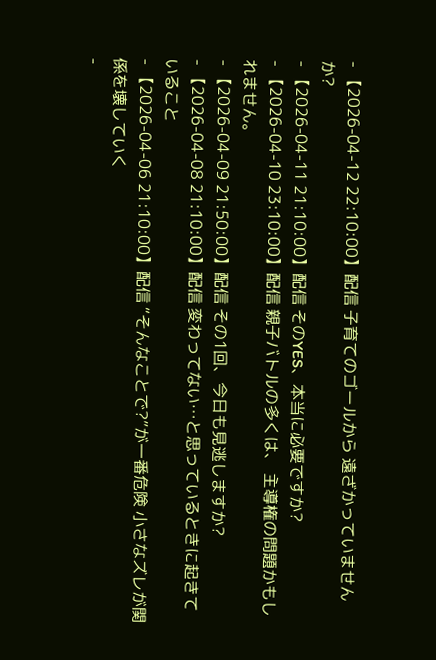- 【2026-04-12 22:10:00】配信 子育てのゴールから 遠ざかっていませんか?
- 【2026-04-11 21:10:00】配信 そのYES、本当に必要ですか?
- 【2026-04-10 23:10:00】配信 親子バトルの多くは、 主導権の問題かもしれません。
- 【2026-04-09 21:50:00】配信 その1回、今日も見逃しますか?
- 【2026-04-08 21:10:00】配信 変わってない…と思っているときに起きていること
- 【2026-04-06 21:10:00】配信 “そんなことで?”が一番危険 小さなズレが関係を壊していく
-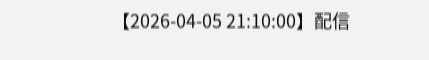【2026-04-05 21:10:00】配信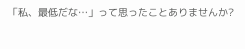「私、最低だな…」って思ったことありませんか?